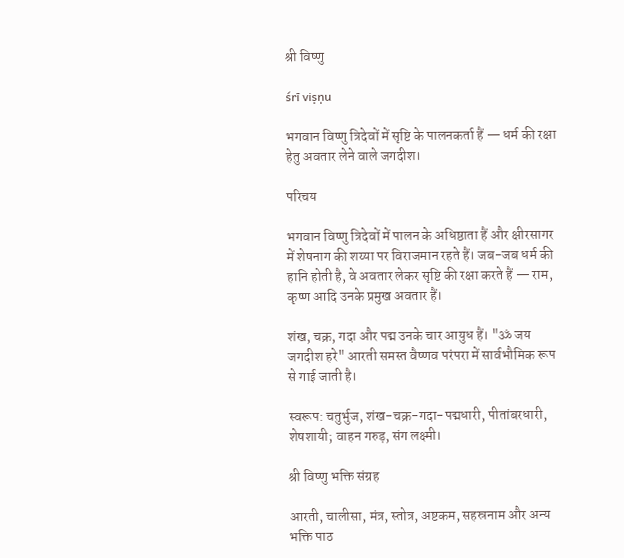श्री विष्णु

śrī viṣṇu

भगवान विष्णु त्रिदेवों में सृष्टि के पालनकर्ता हैं — धर्म की रक्षा हेतु अवतार लेने वाले जगदीश।

परिचय

भगवान विष्णु त्रिदेवों में पालन के अधिष्ठाता हैं और क्षीरसागर में शेषनाग की शय्या पर विराजमान रहते हैं। जब-जब धर्म की हानि होती है, वे अवतार लेकर सृष्टि की रक्षा करते हैं — राम, कृष्ण आदि उनके प्रमुख अवतार हैं।

शंख, चक्र, गदा और पद्म उनके चार आयुध हैं। "ॐ जय जगदीश हरे" आरती समस्त वैष्णव परंपरा में सार्वभौमिक रूप से गाई जाती है।

स्वरूप: चतुर्भुज, शंख-चक्र-गदा-पद्मधारी, पीतांबरधारी, शेषशायी; वाहन गरुड़, संग लक्ष्मी।

श्री विष्णु भक्ति संग्रह

आरती, चालीसा, मंत्र, स्तोत्र, अष्टकम, सहस्रनाम और अन्य भक्ति पाठ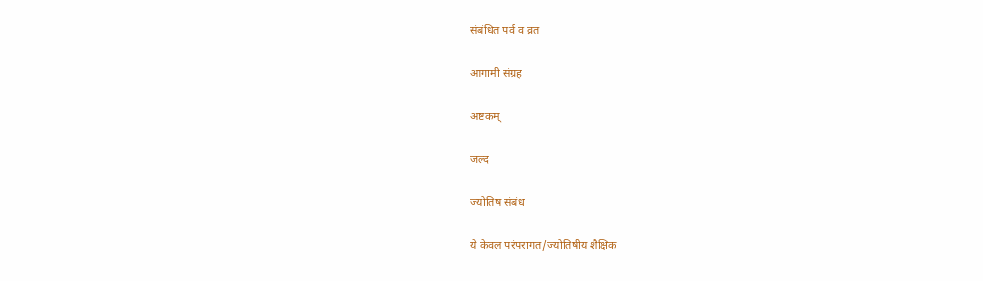संबंधित पर्व व व्रत

आगामी संग्रह

अष्टकम्

जल्द

ज्योतिष संबंध

ये केवल परंपरागत/ज्योतिषीय शैक्षिक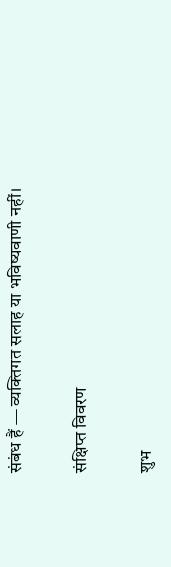संबंध हैं — व्यक्तिगत सलाह या भविष्यवाणी नहीं।

संक्षिप्त विवरण

शुभ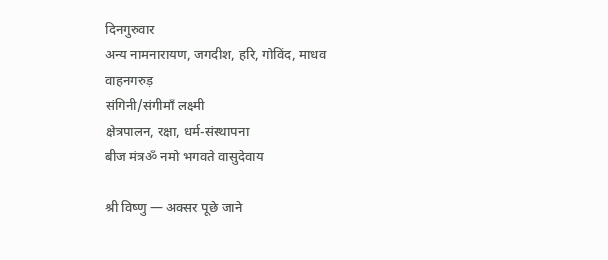दिनगुरुवार
अन्य नामनारायण, जगदीश, हरि, गोविंद, माधव
वाहनगरुड़
संगिनी/संगीमाँ लक्ष्मी
क्षेत्रपालन, रक्षा, धर्म-संस्थापना
बीज मंत्रॐ नमो भगवते वासुदेवाय

श्री विष्णु — अक्सर पूछे जाने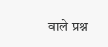वाले प्रश्न